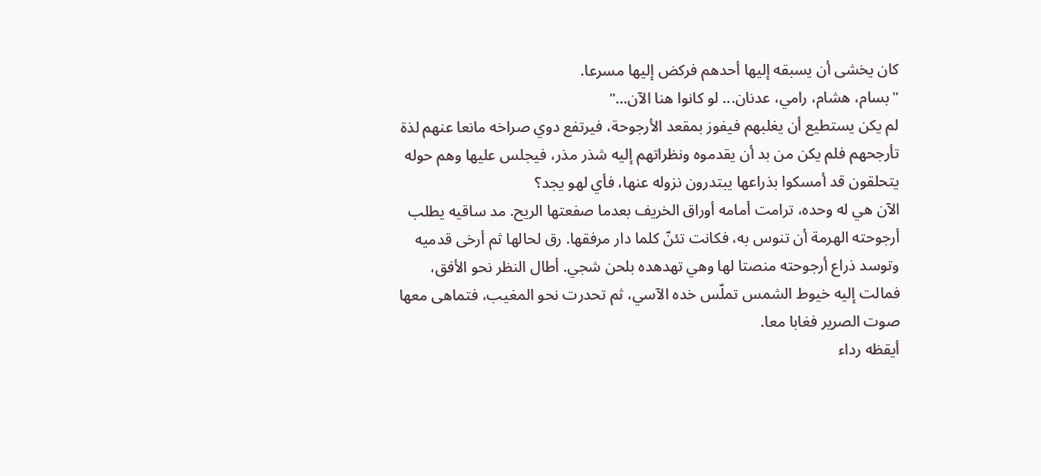كان يخشى أن يسبقه إليها أحدهم فركض إليها مسرعا.
"بسام، هشام، رامي، عدنان... لو كانوا هنا الآن..."
لم يكن يستطيع أن يغلبهم فيفوز بمقعد الأرجوحة، فيرتفع دوي صراخه مانعا عنهم لذة تأرجحهم فلم يكن من بد أن يقدموه ونظراتهم إليه شذر مذر، فيجلس عليها وهم حوله يتحلقون قد أمسكوا بذراعها يبتدرون نزوله عنها، فأي لهو يجد؟
الآن هي له وحده، ترامت أمامه أوراق الخريف بعدما صفعتها الريح. مد ساقيه يطلب أرجوحته الهرمة أن تنوس به، فكانت تئنّ كلما دار مرفقها. رق لحالها ثم أرخى قدميه وتوسد ذراع أرجوحته منصتا لها وهي تهدهده بلحن شجي. أطال النظر نحو الأفق، فمالت إليه خيوط الشمس تملّس خده الآسي، ثم تحدرت نحو المغيب، فتماهى معها صوت الصرير فغابا معا.
أيقظه رداء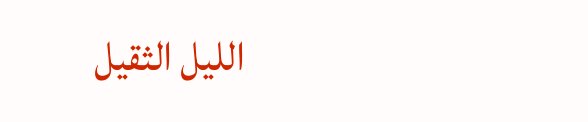الليل الثقيل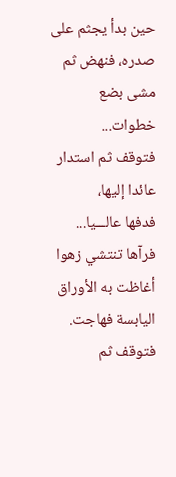حين بدأ يجثم على صدره، فنهض ثم مشى بضع خطوات...
فتوقف ثم استدار عائدا إليها،
فدفها عالـــيا...
فرآها تنتشي زهوا أغاظت به الأوراق اليابسة فهاجت.
فتوقف ثم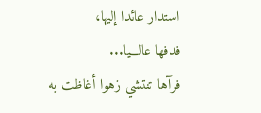استدار عائدا إليها،
فدفها عالـــيا...
فرآها تنتشي زهوا أغاظت به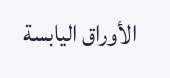الأوراق اليابسة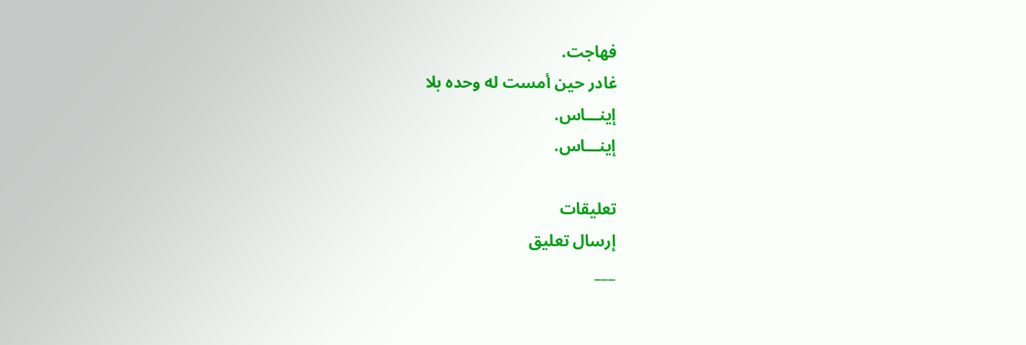فهاجت.
غادر حين أمست له وحده بلا
إينـــاس.
إينـــاس.

تعليقات
إرسال تعليق
___